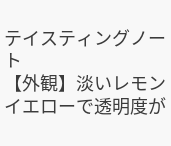テイスティングノート
【外観】淡いレモンイエローで透明度が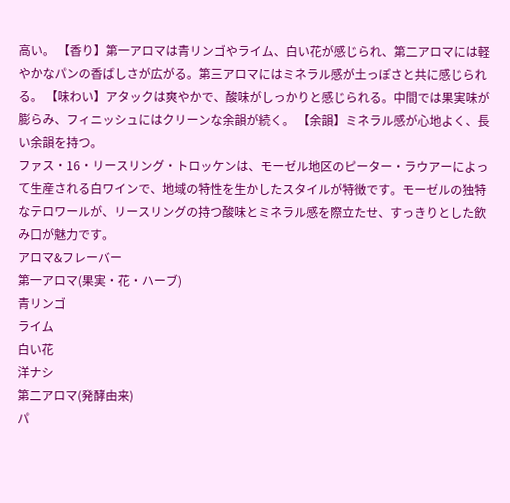高い。 【香り】第一アロマは青リンゴやライム、白い花が感じられ、第二アロマには軽やかなパンの香ばしさが広がる。第三アロマにはミネラル感が土っぽさと共に感じられる。 【味わい】アタックは爽やかで、酸味がしっかりと感じられる。中間では果実味が膨らみ、フィニッシュにはクリーンな余韻が続く。 【余韻】ミネラル感が心地よく、長い余韻を持つ。
ファス・16・リースリング・トロッケンは、モーゼル地区のピーター・ラウアーによって生産される白ワインで、地域の特性を生かしたスタイルが特徴です。モーゼルの独特なテロワールが、リースリングの持つ酸味とミネラル感を際立たせ、すっきりとした飲み口が魅力です。
アロマ&フレーバー
第一アロマ(果実・花・ハーブ)
青リンゴ
ライム
白い花
洋ナシ
第二アロマ(発酵由来)
パ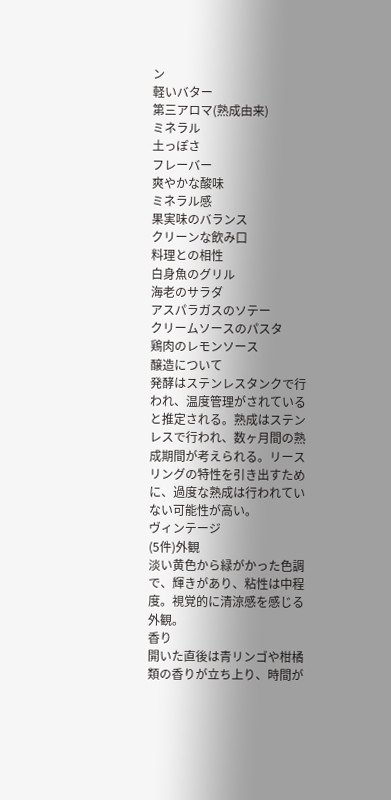ン
軽いバター
第三アロマ(熟成由来)
ミネラル
土っぽさ
フレーバー
爽やかな酸味
ミネラル感
果実味のバランス
クリーンな飲み口
料理との相性
白身魚のグリル
海老のサラダ
アスパラガスのソテー
クリームソースのパスタ
鶏肉のレモンソース
醸造について
発酵はステンレスタンクで行われ、温度管理がされていると推定される。熟成はステンレスで行われ、数ヶ月間の熟成期間が考えられる。リースリングの特性を引き出すために、過度な熟成は行われていない可能性が高い。
ヴィンテージ
(5件)外観
淡い黄色から緑がかった色調で、輝きがあり、粘性は中程度。視覚的に清涼感を感じる外観。
香り
開いた直後は青リンゴや柑橘類の香りが立ち上り、時間が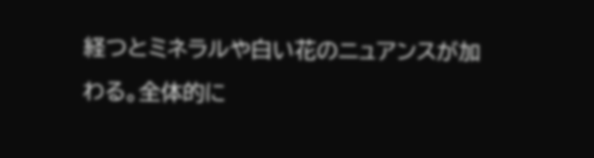経つとミネラルや白い花のニュアンスが加わる。全体的に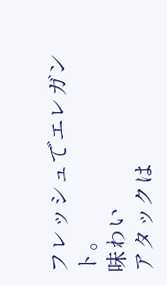フレッシュでエレガント。
味わい
アタックは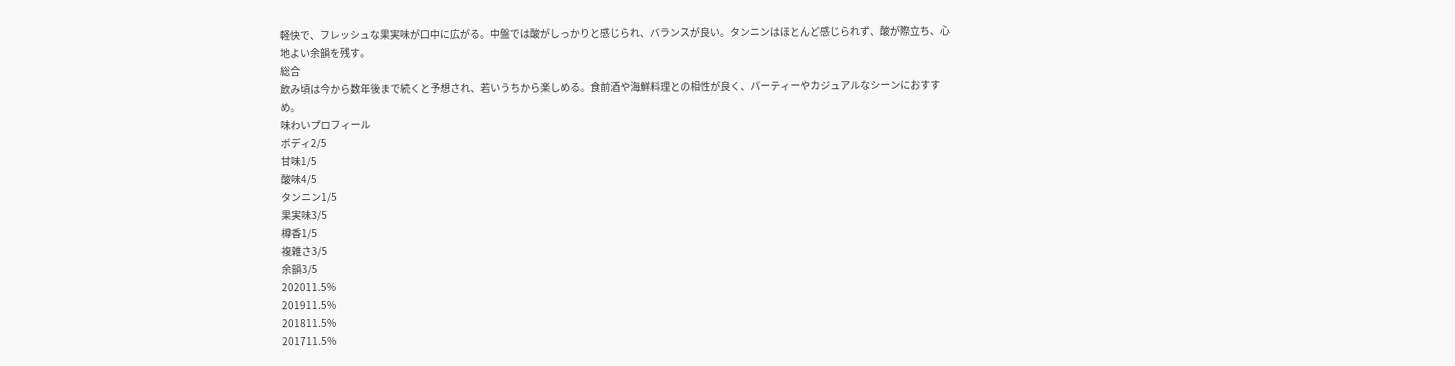軽快で、フレッシュな果実味が口中に広がる。中盤では酸がしっかりと感じられ、バランスが良い。タンニンはほとんど感じられず、酸が際立ち、心地よい余韻を残す。
総合
飲み頃は今から数年後まで続くと予想され、若いうちから楽しめる。食前酒や海鮮料理との相性が良く、パーティーやカジュアルなシーンにおすすめ。
味わいプロフィール
ボディ2/5
甘味1/5
酸味4/5
タンニン1/5
果実味3/5
樽香1/5
複雑さ3/5
余韻3/5
202011.5%
201911.5%
201811.5%
201711.5%